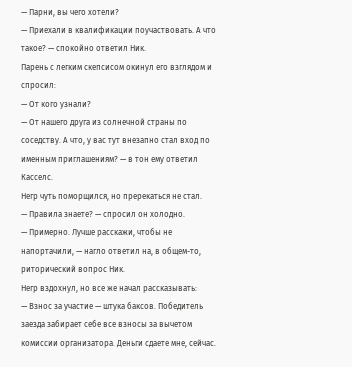— Парни, вы чего хотели?
— Приехали в квалификации поучаствовать. А что такое? — спокойно ответил Ник.
Парень с легким скепсисом окинул его взглядом и спросил:
— От кого узнали?
— От нашего друга из солнечной страны по соседству. А что, у вас тут внезапно стал вход по именным приглашениям? — в тон ему ответил Касселс.
Негр чуть поморщился, но пререкаться не стал.
— Правила знаете? — спросил он холодно.
— Примерно. Лучше расскажи, чтобы не напортачили, — нагло ответил на, в общем-то, риторический вопрос Ник.
Негр вздохнул, но все же начал рассказывать:
— Взнос за участие — штука баксов. Победитель заезда забирает себе все взносы за вычетом комиссии организатора. Деньги сдаете мне, сейчас.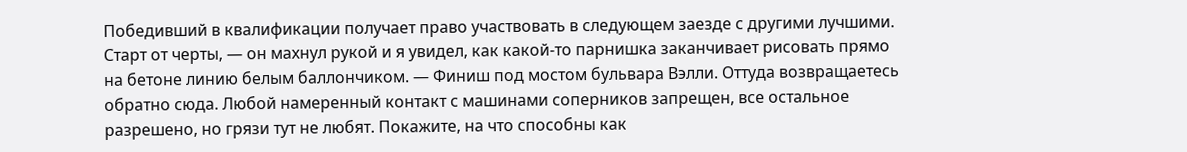Победивший в квалификации получает право участвовать в следующем заезде с другими лучшими. Старт от черты, — он махнул рукой и я увидел, как какой-то парнишка заканчивает рисовать прямо на бетоне линию белым баллончиком. — Финиш под мостом бульвара Вэлли. Оттуда возвращаетесь обратно сюда. Любой намеренный контакт с машинами соперников запрещен, все остальное разрешено, но грязи тут не любят. Покажите, на что способны как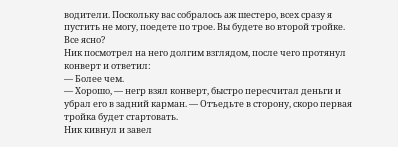водители. Поскольку вас собралось аж шестеро, всех сразу я пустить не могу, поедете по трое. Вы будете во второй тройке. Все ясно?
Ник посмотрел на него долгим взглядом, после чего протянул конверт и ответил:
— Более чем.
— Хорошо, — негр взял конверт, быстро пересчитал деньги и убрал его в задний карман. — Отъедьте в сторону, скоро первая тройка будет стартовать.
Ник кивнул и завел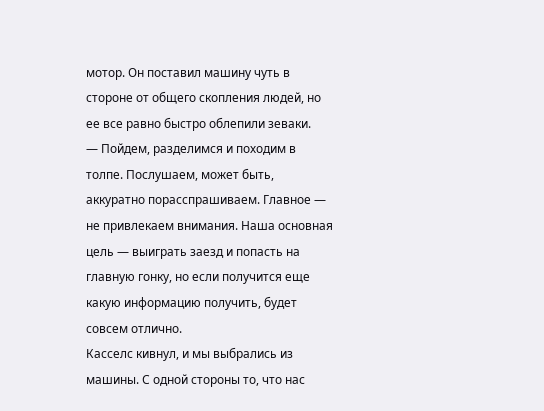мотор. Он поставил машину чуть в стороне от общего скопления людей, но ее все равно быстро облепили зеваки.
— Пойдем, разделимся и походим в толпе. Послушаем, может быть, аккуратно порасспрашиваем. Главное — не привлекаем внимания. Наша основная цель — выиграть заезд и попасть на главную гонку, но если получится еще какую информацию получить, будет совсем отлично.
Касселс кивнул, и мы выбрались из машины. С одной стороны то, что нас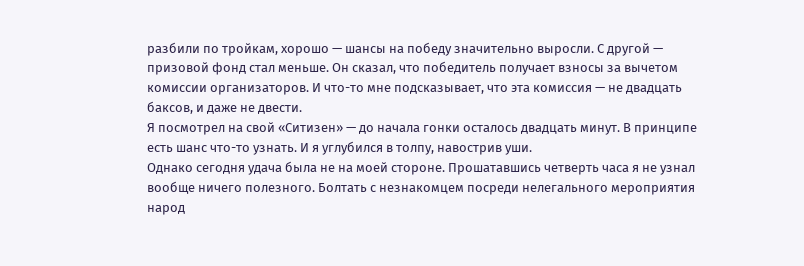разбили по тройкам, хорошо — шансы на победу значительно выросли. С другой — призовой фонд стал меньше. Он сказал, что победитель получает взносы за вычетом комиссии организаторов. И что-то мне подсказывает, что эта комиссия — не двадцать баксов, и даже не двести.
Я посмотрел на свой «Ситизен» — до начала гонки осталось двадцать минут. В принципе есть шанс что-то узнать. И я углубился в толпу, навострив уши.
Однако сегодня удача была не на моей стороне. Прошатавшись четверть часа я не узнал вообще ничего полезного. Болтать с незнакомцем посреди нелегального мероприятия народ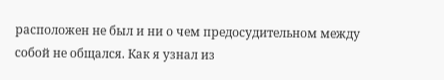расположен не был и ни о чем предосудительном между собой не общался. Как я узнал из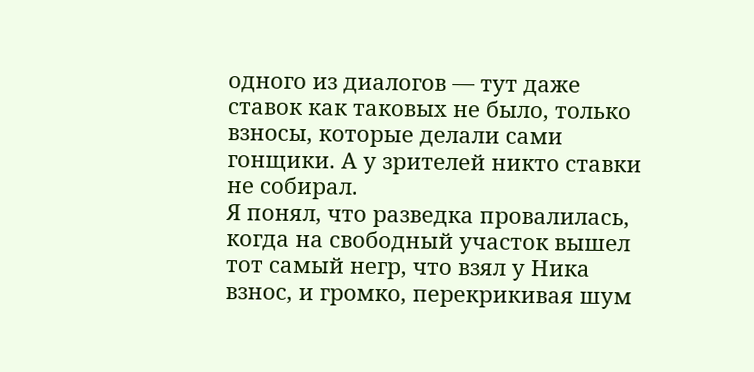одного из диалогов — тут даже ставок как таковых не было, только взносы, которые делали сами гонщики. А у зрителей никто ставки не собирал.
Я понял, что разведка провалилась, когда на свободный участок вышел тот самый негр, что взял у Ника взнос, и громко, перекрикивая шум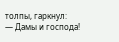толпы, гаркнул:
— Дамы и господа!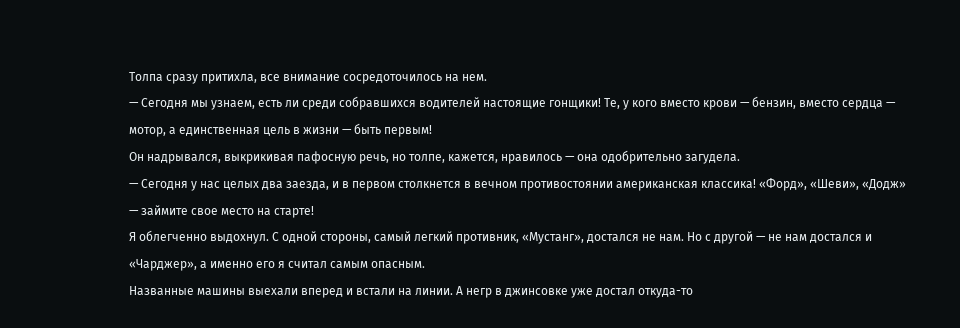Толпа сразу притихла, все внимание сосредоточилось на нем.
— Сегодня мы узнаем, есть ли среди собравшихся водителей настоящие гонщики! Те, у кого вместо крови — бензин, вместо сердца — мотор, а единственная цель в жизни — быть первым!
Он надрывался, выкрикивая пафосную речь, но толпе, кажется, нравилось — она одобрительно загудела.
— Сегодня у нас целых два заезда, и в первом столкнется в вечном противостоянии американская классика! «Форд», «Шеви», «Додж» — займите свое место на старте!
Я облегченно выдохнул. С одной стороны, самый легкий противник, «Мустанг», достался не нам. Но с другой — не нам достался и «Чарджер», а именно его я считал самым опасным.
Названные машины выехали вперед и встали на линии. А негр в джинсовке уже достал откуда-то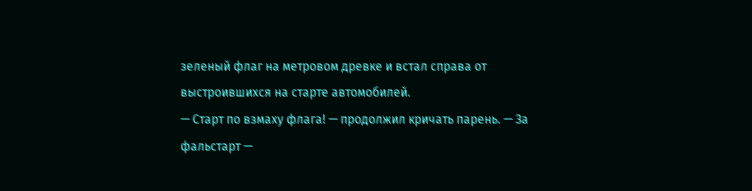зеленый флаг на метровом древке и встал справа от выстроившихся на старте автомобилей.
— Старт по взмаху флага! — продолжил кричать парень. — За фальстарт —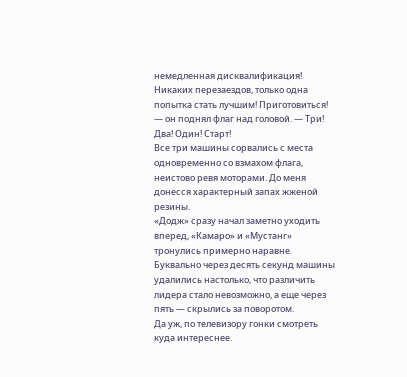немедленная дисквалификация! Никаких перезаездов, только одна попытка стать лучшим! Приготовиться! — он поднял флаг над головой. — Три! Два! Один! Старт!
Все три машины сорвались с места одновременно со взмахом флага, неистово ревя моторами. До меня донесся характерный запах жженой резины.
«Додж» сразу начал заметно уходить вперед, «Камаро» и «Мустанг» тронулись примерно наравне. Буквально через десять секунд машины удалились настолько, что различить лидера стало невозможно, а еще через пять — скрылись за поворотом.
Да уж, по телевизору гонки смотреть куда интереснее.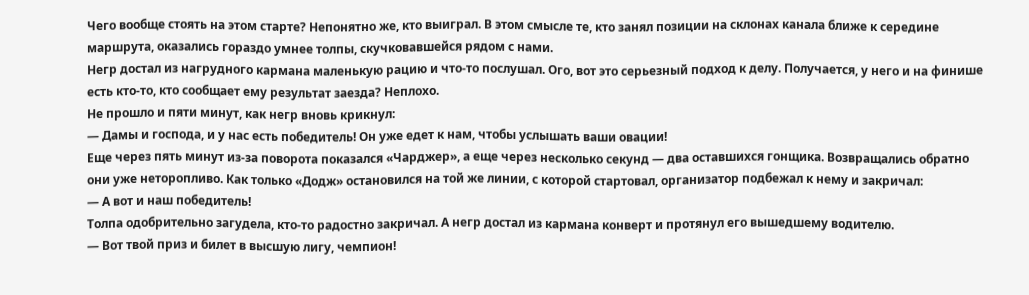Чего вообще стоять на этом старте? Непонятно же, кто выиграл. В этом смысле те, кто занял позиции на склонах канала ближе к середине маршрута, оказались гораздо умнее толпы, скучковавшейся рядом с нами.
Негр достал из нагрудного кармана маленькую рацию и что-то послушал. Ого, вот это серьезный подход к делу. Получается, у него и на финише есть кто-то, кто сообщает ему результат заезда? Неплохо.
Не прошло и пяти минут, как негр вновь крикнул:
— Дамы и господа, и у нас есть победитель! Он уже едет к нам, чтобы услышать ваши овации!
Еще через пять минут из-за поворота показался «Чарджер», а еще через несколько секунд — два оставшихся гонщика. Возвращались обратно они уже неторопливо. Как только «Додж» остановился на той же линии, с которой стартовал, организатор подбежал к нему и закричал:
— А вот и наш победитель!
Толпа одобрительно загудела, кто-то радостно закричал. А негр достал из кармана конверт и протянул его вышедшему водителю.
— Вот твой приз и билет в высшую лигу, чемпион!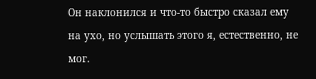Он наклонился и что-то быстро сказал ему на ухо, но услышать этого я, естественно, не мог.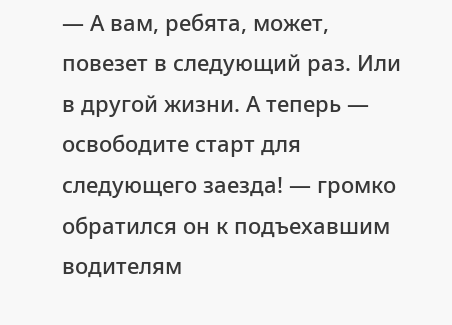— А вам, ребята, может, повезет в следующий раз. Или в другой жизни. А теперь — освободите старт для следующего заезда! — громко обратился он к подъехавшим водителям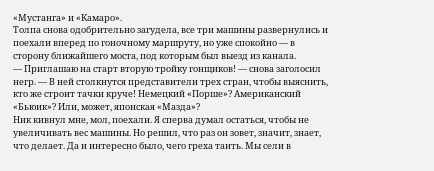«Мустанга» и «Камаро».
Толпа снова одобрительно загудела, все три машины развернулись и поехали вперед по гоночному маршруту, но уже спокойно — в сторону ближайшего моста, под которым был выезд из канала.
— Приглашаю на старт вторую тройку гонщиков! — снова заголосил негр. — В ней столкнутся представители трех стран, чтобы выяснить, кто же строит тачки круче! Немецкий «Порше»? Американский «Бьюик»? Или, может, японская «Мазда»?
Ник кивнул мне, мол, поехали. Я сперва думал остаться, чтобы не увеличивать вес машины. Но решил, что раз он зовет, значит, знает, что делает. Да и интересно было, чего греха таить. Мы сели в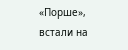«Порше», встали на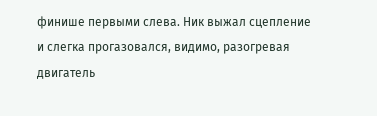финише первыми слева. Ник выжал сцепление и слегка прогазовался, видимо, разогревая двигатель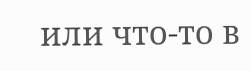или что-то в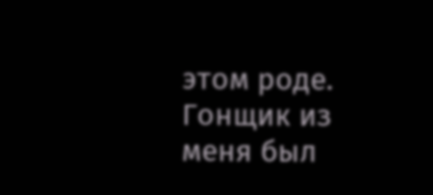этом роде. Гонщик из меня был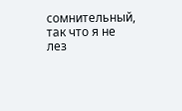сомнительный, так что я не лез